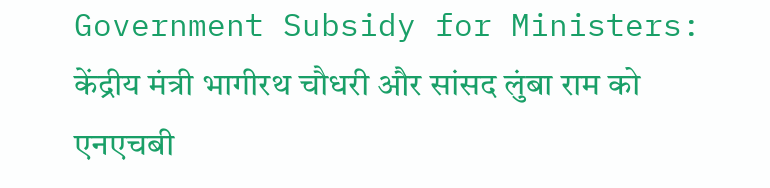Government Subsidy for Ministers: केंद्रीय मंत्री भागीरथ चौधरी और सांसद लुंबा राम को एनएचबी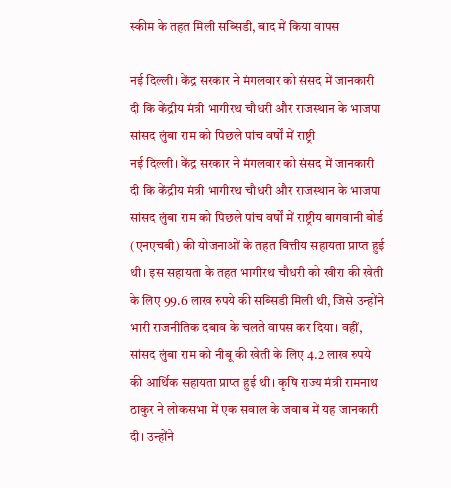स्कीम के तहत मिली सब्सिडी, बाद में किया वापस

नई दिल्ली। केंद्र सरकार ने मंगलवार को संसद में जानकारी दी कि केंद्रीय मंत्री भागीरथ चौधरी और राजस्थान के भाजपा सांसद लुंबा राम को पिछले पांच वर्षों में राष्ट्री
नई दिल्ली। केंद्र सरकार ने मंगलवार को संसद में जानकारी दी कि केंद्रीय मंत्री भागीरथ चौधरी और राजस्थान के भाजपा सांसद लुंबा राम को पिछले पांच वर्षों में राष्ट्रीय बागवानी बोर्ड (एनएचबी) की योजनाओं के तहत वित्तीय सहायता प्राप्त हुई थी। इस सहायता के तहत भागीरथ चौधरी को खीरा की खेती के लिए 99.6 लाख रुपये की सब्सिडी मिली थी, जिसे उन्होंने भारी राजनीतिक दबाव के चलते वापस कर दिया। वहीं, सांसद लुंबा राम को नीबू की खेती के लिए 4.2 लाख रुपये की आर्थिक सहायता प्राप्त हुई थी। कृषि राज्य मंत्री रामनाथ ठाकुर ने लोकसभा में एक सवाल के जवाब में यह जानकारी दी। उन्होंने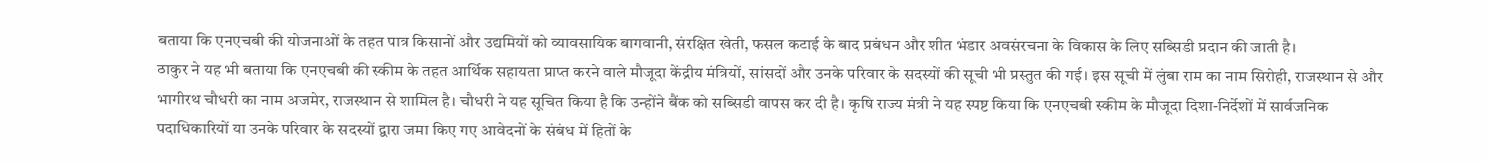बताया कि एनएचबी की योजनाओं के तहत पात्र किसानों और उद्यमियों को व्यावसायिक बागवानी, संरक्षित खेती, फसल कटाई के बाद प्रबंधन और शीत भंडार अवसंरचना के विकास के लिए सब्सिडी प्रदान की जाती है।
ठाकुर ने यह भी बताया कि एनएचबी की स्कीम के तहत आर्थिक सहायता प्राप्त करने वाले मौजूदा केंद्रीय मंत्रियों, सांसदों और उनके परिवार के सदस्यों की सूची भी प्रस्तुत की गई। इस सूची में लुंबा राम का नाम सिरोही, राजस्थान से और भागीरथ चौधरी का नाम अजमेर, राजस्थान से शामिल है। चौधरी ने यह सूचित किया है कि उन्होंने बैंक को सब्सिडी वापस कर दी है। कृषि राज्य मंत्री ने यह स्पष्ट किया कि एनएचबी स्कीम के मौजूदा दिशा-निर्देशों में सार्वजनिक पदाधिकारियों या उनके परिवार के सदस्यों द्वारा जमा किए गए आवेदनों के संबंध में हितों के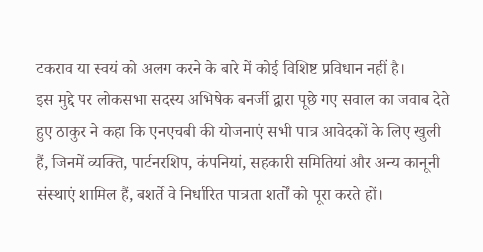टकराव या स्वयं को अलग करने के बारे में कोई विशिष्ट प्रविधान नहीं है।
इस मुद्दे पर लोकसभा सदस्य अभिषेक बनर्जी द्वारा पूछे गए सवाल का जवाब देते हुए ठाकुर ने कहा कि एनएचबी की योजनाएं सभी पात्र आवेदकों के लिए खुली हैं, जिनमें व्यक्ति, पार्टनरशिप, कंपनियां, सहकारी समितियां और अन्य कानूनी संस्थाएं शामिल हैं, बशर्ते वे निर्धारित पात्रता शर्तों को पूरा करते हों।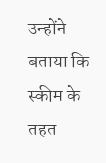उन्होंने बताया कि स्कीम के तहत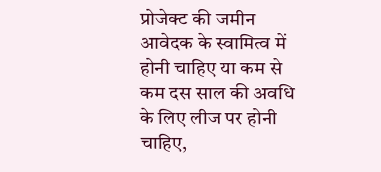प्रोजेक्ट की जमीन आवेदक के स्वामित्व में होनी चाहिए या कम से कम दस साल की अवधि के लिए लीज पर होनी चाहिए,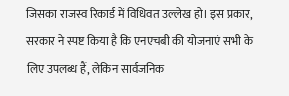जिसका राजस्व रिकार्ड में विधिवत उल्लेख हो। इस प्रकार, सरकार ने स्पष्ट किया है कि एनएचबी की योजनाएं सभी के लिए उपलब्ध हैं, लेकिन सार्वजनिक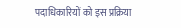पदाधिकारियों को इस प्रक्रिया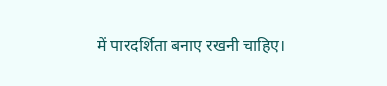में पारदर्शिता बनाए रखनी चाहिए।